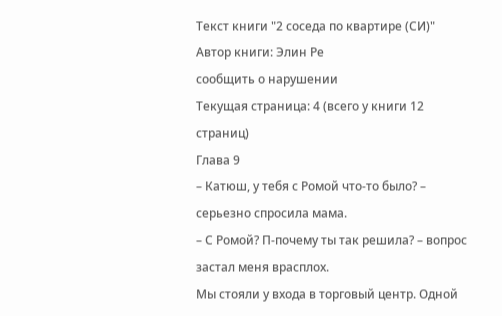Текст книги "2 соседа по квартире (СИ)"
Автор книги: Элин Ре
сообщить о нарушении
Текущая страница: 4 (всего у книги 12 страниц)
Глава 9
– Катюш, у тебя с Ромой что-то было? – серьезно спросила мама.
– С Ромой? П-почему ты так решила? – вопрос застал меня врасплох.
Мы стояли у входа в торговый центр. Одной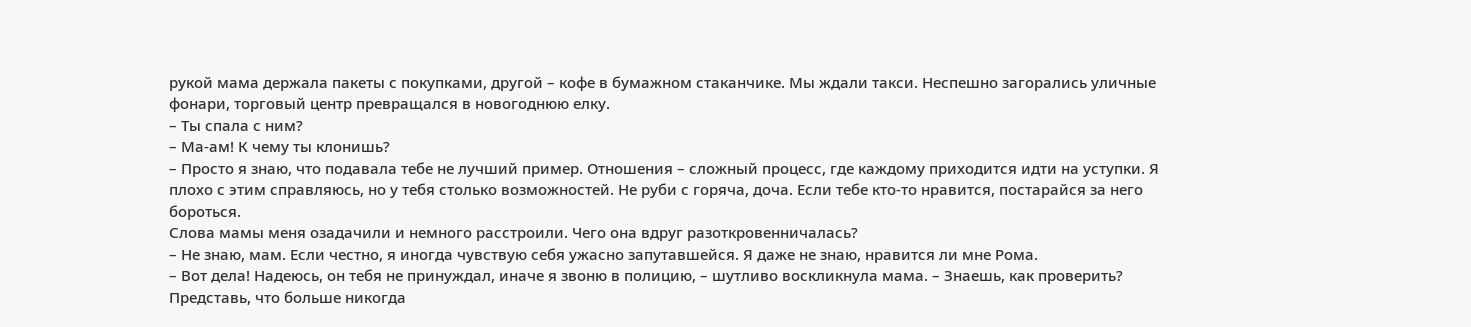рукой мама держала пакеты с покупками, другой – кофе в бумажном стаканчике. Мы ждали такси. Неспешно загорались уличные фонари, торговый центр превращался в новогоднюю елку.
– Ты спала с ним?
– Ма-ам! К чему ты клонишь?
– Просто я знаю, что подавала тебе не лучший пример. Отношения – сложный процесс, где каждому приходится идти на уступки. Я плохо с этим справляюсь, но у тебя столько возможностей. Не руби с горяча, доча. Если тебе кто-то нравится, постарайся за него бороться.
Слова мамы меня озадачили и немного расстроили. Чего она вдруг разоткровенничалась?
– Не знаю, мам. Если честно, я иногда чувствую себя ужасно запутавшейся. Я даже не знаю, нравится ли мне Рома.
– Вот дела! Надеюсь, он тебя не принуждал, иначе я звоню в полицию, – шутливо воскликнула мама. – Знаешь, как проверить? Представь, что больше никогда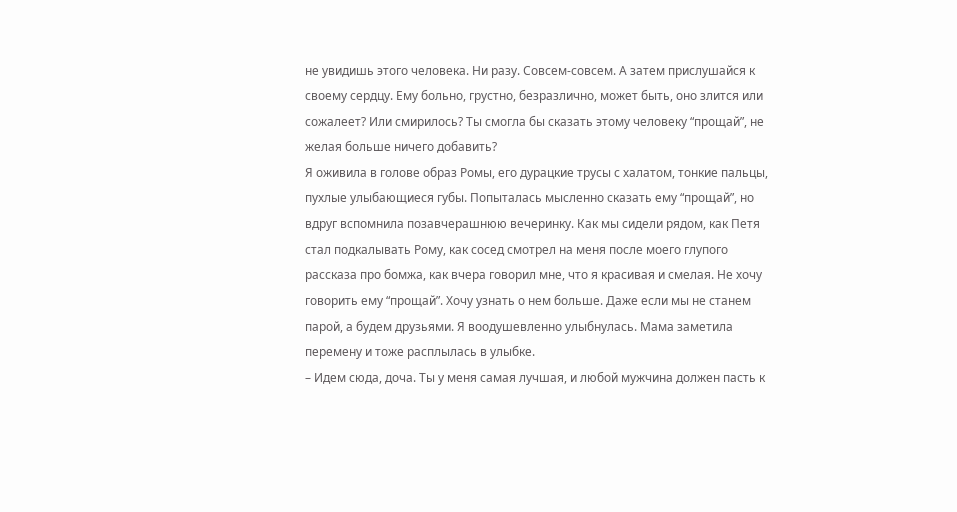не увидишь этого человека. Ни разу. Совсем-совсем. А затем прислушайся к своему сердцу. Ему больно, грустно, безразлично, может быть, оно злится или сожалеет? Или смирилось? Ты смогла бы сказать этому человеку “прощай”, не желая больше ничего добавить?
Я оживила в голове образ Ромы, его дурацкие трусы с халатом, тонкие пальцы, пухлые улыбающиеся губы. Попыталась мысленно сказать ему “прощай”, но вдруг вспомнила позавчерашнюю вечеринку. Как мы сидели рядом, как Петя стал подкалывать Рому, как сосед смотрел на меня после моего глупого рассказа про бомжа, как вчера говорил мне, что я красивая и смелая. Не хочу говорить ему “прощай”. Хочу узнать о нем больше. Даже если мы не станем парой, а будем друзьями. Я воодушевленно улыбнулась. Мама заметила перемену и тоже расплылась в улыбке.
– Идем сюда, доча. Ты у меня самая лучшая, и любой мужчина должен пасть к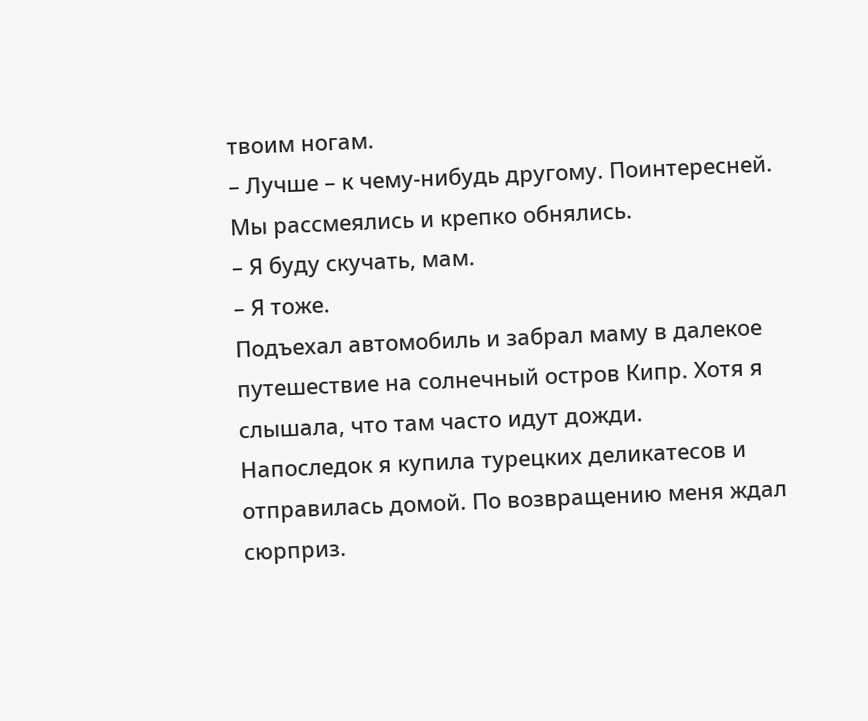твоим ногам.
– Лучше – к чему-нибудь другому. Поинтересней.
Мы рассмеялись и крепко обнялись.
– Я буду скучать, мам.
– Я тоже.
Подъехал автомобиль и забрал маму в далекое путешествие на солнечный остров Кипр. Хотя я слышала, что там часто идут дожди.
Напоследок я купила турецких деликатесов и отправилась домой. По возвращению меня ждал сюрприз.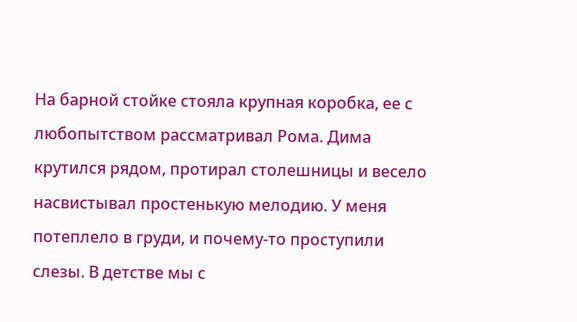На барной стойке стояла крупная коробка, ее с любопытством рассматривал Рома. Дима крутился рядом, протирал столешницы и весело насвистывал простенькую мелодию. У меня потеплело в груди, и почему-то проступили слезы. В детстве мы с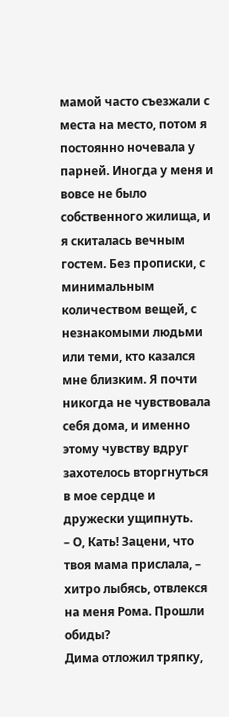мамой часто съезжали с места на место, потом я постоянно ночевала у парней. Иногда у меня и вовсе не было собственного жилища, и я скиталась вечным гостем. Без прописки, с минимальным количеством вещей, с незнакомыми людьми или теми, кто казался мне близким. Я почти никогда не чувствовала себя дома, и именно этому чувству вдруг захотелось вторгнуться в мое сердце и дружески ущипнуть.
– О, Кать! Зацени, что твоя мама прислала, – хитро лыбясь, отвлекся на меня Рома. Прошли обиды?
Дима отложил тряпку,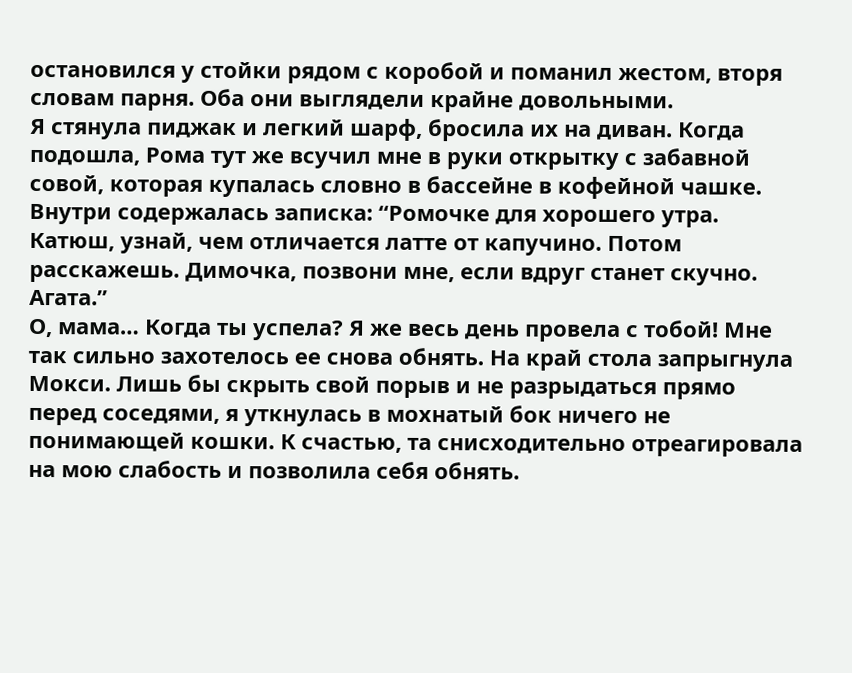остановился у стойки рядом с коробой и поманил жестом, вторя словам парня. Оба они выглядели крайне довольными.
Я стянула пиджак и легкий шарф, бросила их на диван. Когда подошла, Рома тут же всучил мне в руки открытку с забавной совой, которая купалась словно в бассейне в кофейной чашке. Внутри содержалась записка: “Ромочке для хорошего утра. Катюш, узнай, чем отличается латте от капучино. Потом расскажешь. Димочка, позвони мне, если вдруг станет скучно. Агата.”
О, мама… Когда ты успела? Я же весь день провела с тобой! Мне так сильно захотелось ее снова обнять. На край стола запрыгнула Мокси. Лишь бы скрыть свой порыв и не разрыдаться прямо перед соседями, я уткнулась в мохнатый бок ничего не понимающей кошки. К счастью, та снисходительно отреагировала на мою слабость и позволила себя обнять.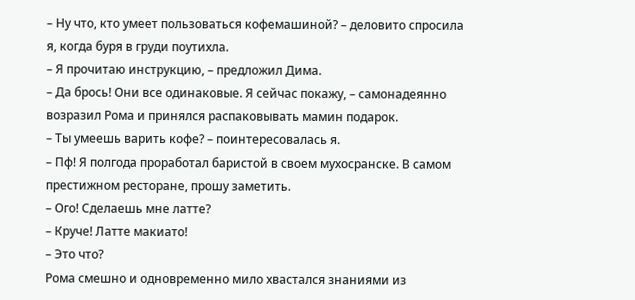– Ну что, кто умеет пользоваться кофемашиной? – деловито спросила я, когда буря в груди поутихла.
– Я прочитаю инструкцию, – предложил Дима.
– Да брось! Они все одинаковые. Я сейчас покажу, – самонадеянно возразил Рома и принялся распаковывать мамин подарок.
– Ты умеешь варить кофе? – поинтересовалась я.
– Пф! Я полгода проработал баристой в своем мухосранске. В самом престижном ресторане, прошу заметить.
– Ого! Сделаешь мне латте?
– Круче! Латте макиато!
– Это что?
Рома смешно и одновременно мило хвастался знаниями из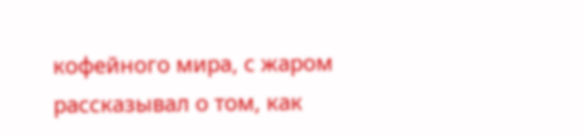кофейного мира, с жаром рассказывал о том, как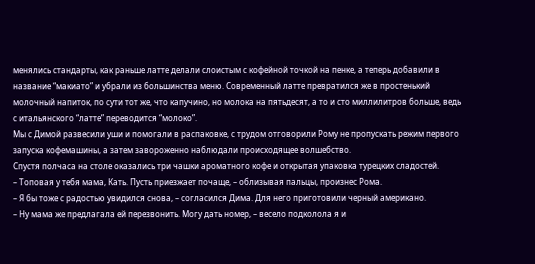менялись стандарты, как раньше латте делали слоистым с кофейной точкой на пенке, а теперь добавили в название “макиато” и убрали из большинства меню. Современный латте превратился же в простенький молочный напиток, по сути тот же, что капучино, но молока на пятьдесят, а то и сто миллилитров больше, ведь с итальянского “латте” переводится “молоко”.
Мы с Димой развесили уши и помогали в распаковке, с трудом отговорили Рому не пропускать режим первого запуска кофемашины, а затем завороженно наблюдали происходящее волшебство.
Спустя полчаса на столе оказались три чашки ароматного кофе и открытая упаковка турецких сладостей.
– Топовая у тебя мама, Кать. Пусть приезжает почаще, – облизывая пальцы, произнес Рома.
– Я бы тоже с радостью увидился снова, – согласился Дима. Для него приготовили черный американо.
– Ну мама же предлагала ей перезвонить. Могу дать номер, – весело подколола я и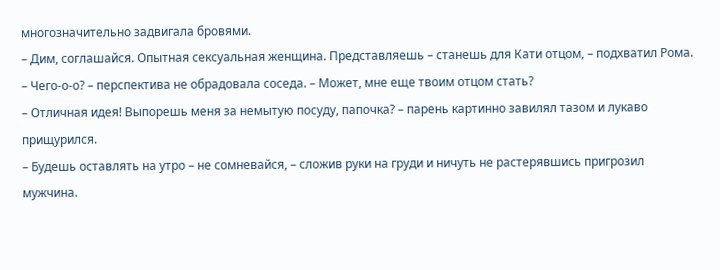многозначительно задвигала бровями.
– Дим, соглашайся. Опытная сексуальная женщина. Представляешь – станешь для Кати отцом, – подхватил Рома.
– Чего-о-о? – перспектива не обрадовала соседа. – Может, мне еще твоим отцом стать?
– Отличная идея! Выпорешь меня за немытую посуду, папочка? – парень картинно завилял тазом и лукаво прищурился.
– Будешь оставлять на утро – не сомневайся, – сложив руки на груди и ничуть не растерявшись пригрозил мужчина.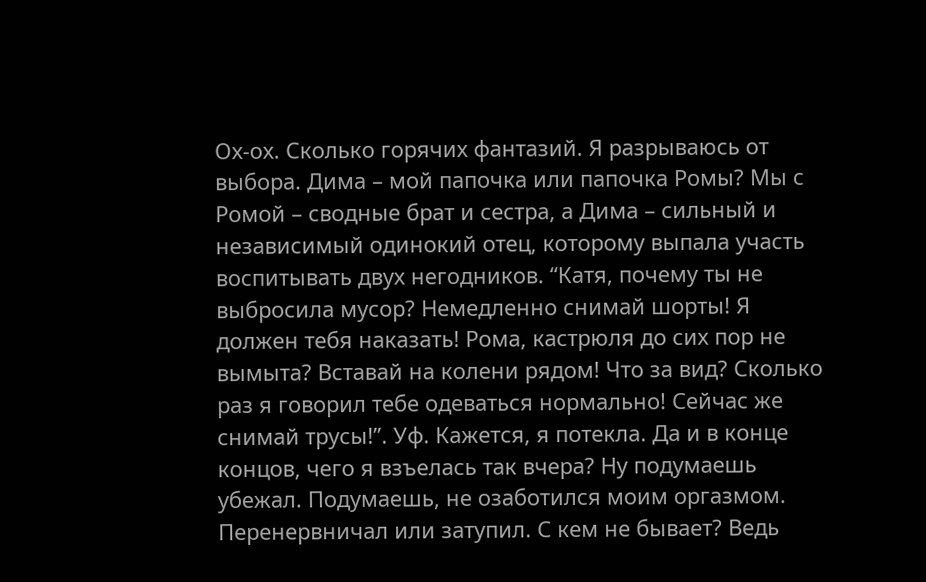Ох-ох. Сколько горячих фантазий. Я разрываюсь от выбора. Дима – мой папочка или папочка Ромы? Мы с Ромой – сводные брат и сестра, а Дима – сильный и независимый одинокий отец, которому выпала участь воспитывать двух негодников. “Катя, почему ты не выбросила мусор? Немедленно снимай шорты! Я должен тебя наказать! Рома, кастрюля до сих пор не вымыта? Вставай на колени рядом! Что за вид? Сколько раз я говорил тебе одеваться нормально! Сейчас же снимай трусы!”. Уф. Кажется, я потекла. Да и в конце концов, чего я взъелась так вчера? Ну подумаешь убежал. Подумаешь, не озаботился моим оргазмом. Перенервничал или затупил. С кем не бывает? Ведь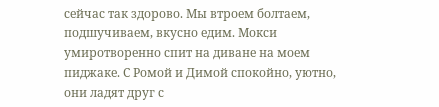сейчас так здорово. Мы втроем болтаем, подшучиваем, вкусно едим. Мокси умиротворенно спит на диване на моем пиджаке. С Ромой и Димой спокойно, уютно, они ладят друг с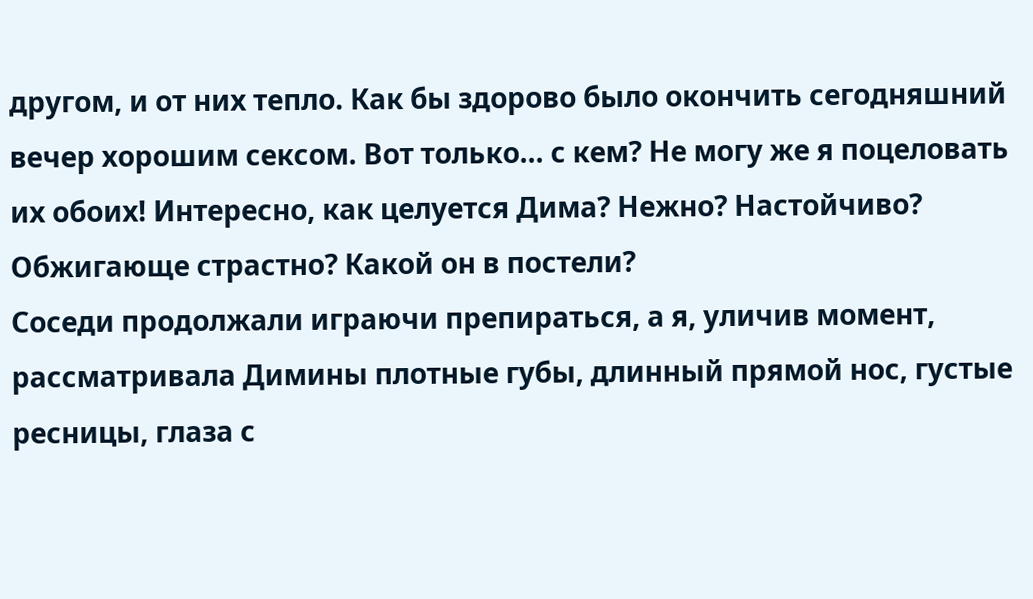другом, и от них тепло. Как бы здорово было окончить сегодняшний вечер хорошим сексом. Вот только… с кем? Не могу же я поцеловать их обоих! Интересно, как целуется Дима? Нежно? Настойчиво? Обжигающе страстно? Какой он в постели?
Соседи продолжали играючи препираться, а я, уличив момент, рассматривала Димины плотные губы, длинный прямой нос, густые ресницы, глаза с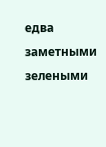едва заметными зелеными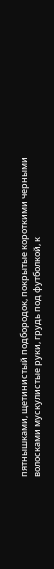пятнышками, щетинистый подбородок, покрытые короткими черными волосками мускулистые руки, грудь под футболкой, к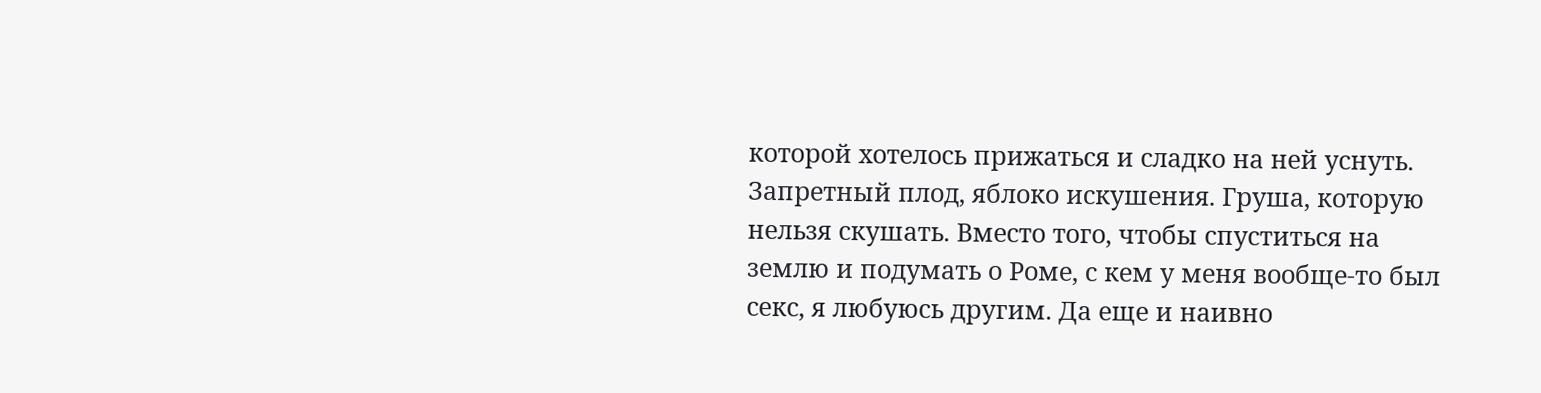которой хотелось прижаться и сладко на ней уснуть. Запретный плод, яблоко искушения. Груша, которую нельзя скушать. Вместо того, чтобы спуститься на землю и подумать о Роме, с кем у меня вообще-то был секс, я любуюсь другим. Да еще и наивно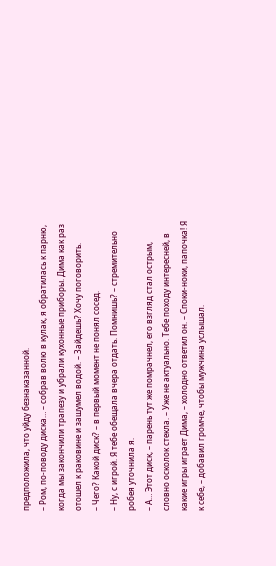предположила, что уйду безнаказанной.
– Ром, по-поводу диска… – собрав волю в кулак, я обратилась к парню, когда мы закончили трапезу и убрали кухонные приборы. Дима как раз отошел к раковине и зашумел водой. – Зайдешь? Хочу поговорить.
– Чего? Какой диск? – в первый момент не понял сосед.
– Ну, с игрой. Я тебе обещала вчера отдать. Помнишь? – стремительно робея уточнила я.
– А… Этот диск, – парень тут же помрачнел, его взгляд стал острым, словно осколок стекла. – Уже не актуально. Тебе походу интересней, в какие игры играет Дима, – холодно ответил он. – Споки-ноки, папочка! Я к себе, – добавил громче, чтобы мужчина услышал.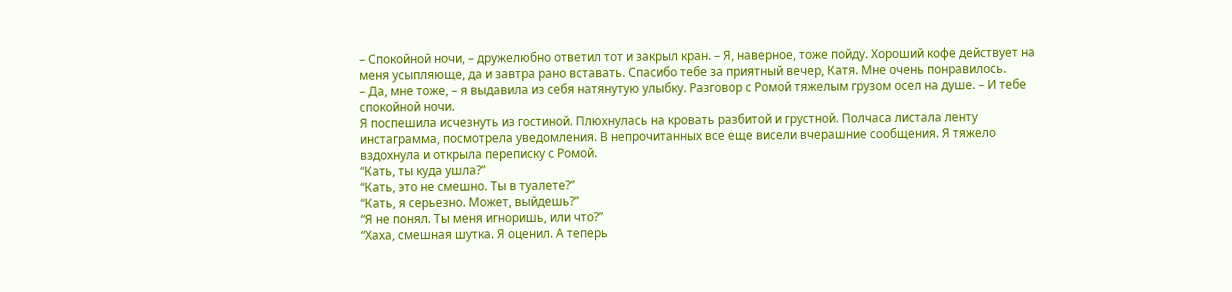– Спокойной ночи, – дружелюбно ответил тот и закрыл кран. – Я, наверное, тоже пойду. Хороший кофе действует на меня усыпляюще, да и завтра рано вставать. Спасибо тебе за приятный вечер, Катя. Мне очень понравилось.
– Да, мне тоже, – я выдавила из себя натянутую улыбку. Разговор с Ромой тяжелым грузом осел на душе. – И тебе спокойной ночи.
Я поспешила исчезнуть из гостиной. Плюхнулась на кровать разбитой и грустной. Полчаса листала ленту инстаграмма, посмотрела уведомления. В непрочитанных все еще висели вчерашние сообщения. Я тяжело вздохнула и открыла переписку с Ромой.
“Кать, ты куда ушла?”
“Кать, это не смешно. Ты в туалете?”
“Кать, я серьезно. Может, выйдешь?”
“Я не понял. Ты меня игноришь, или что?”
“Хаха, смешная шутка. Я оценил. А теперь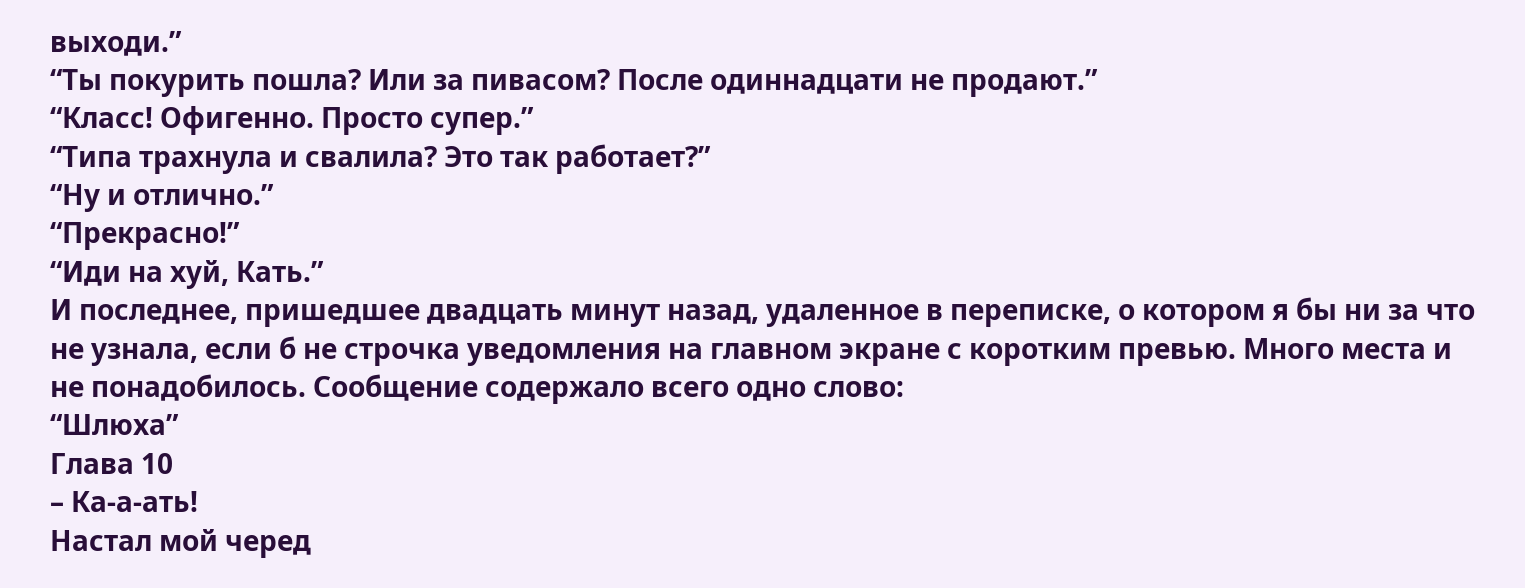выходи.”
“Ты покурить пошла? Или за пивасом? После одиннадцати не продают.”
“Класс! Офигенно. Просто супер.”
“Типа трахнула и свалила? Это так работает?”
“Ну и отлично.”
“Прекрасно!”
“Иди на хуй, Кать.”
И последнее, пришедшее двадцать минут назад, удаленное в переписке, о котором я бы ни за что не узнала, если б не строчка уведомления на главном экране с коротким превью. Много места и не понадобилось. Сообщение содержало всего одно слово:
“Шлюха”
Глава 10
– Ка-а-ать!
Настал мой черед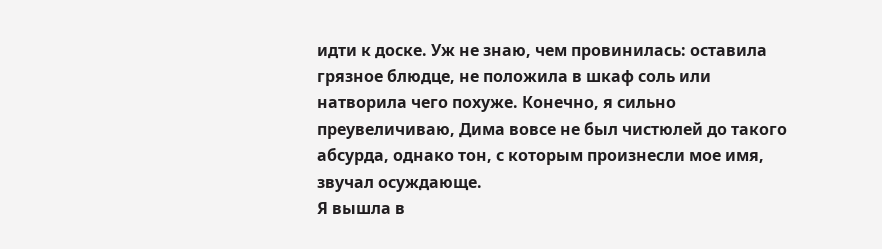идти к доске. Уж не знаю, чем провинилась: оставила грязное блюдце, не положила в шкаф соль или натворила чего похуже. Конечно, я сильно преувеличиваю, Дима вовсе не был чистюлей до такого абсурда, однако тон, с которым произнесли мое имя, звучал осуждающе.
Я вышла в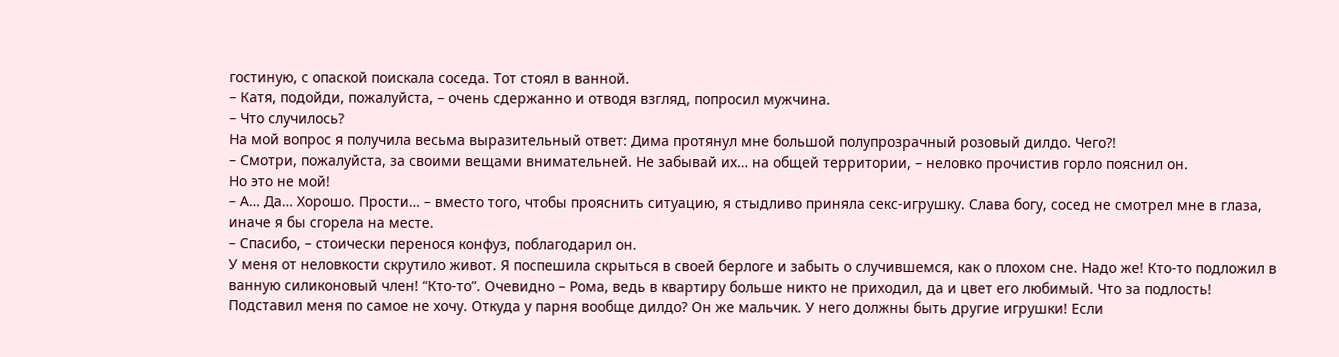гостиную, с опаской поискала соседа. Тот стоял в ванной.
– Катя, подойди, пожалуйста, – очень сдержанно и отводя взгляд, попросил мужчина.
– Что случилось?
На мой вопрос я получила весьма выразительный ответ: Дима протянул мне большой полупрозрачный розовый дилдо. Чего?!
– Смотри, пожалуйста, за своими вещами внимательней. Не забывай их… на общей территории, – неловко прочистив горло пояснил он.
Но это не мой!
– А… Да… Хорошо. Прости… – вместо того, чтобы прояснить ситуацию, я стыдливо приняла секс-игрушку. Слава богу, сосед не смотрел мне в глаза, иначе я бы сгорела на месте.
– Спасибо, – стоически перенося конфуз, поблагодарил он.
У меня от неловкости скрутило живот. Я поспешила скрыться в своей берлоге и забыть о случившемся, как о плохом сне. Надо же! Кто-то подложил в ванную силиконовый член! “Кто-то”. Очевидно – Рома, ведь в квартиру больше никто не приходил, да и цвет его любимый. Что за подлость! Подставил меня по самое не хочу. Откуда у парня вообще дилдо? Он же мальчик. У него должны быть другие игрушки! Если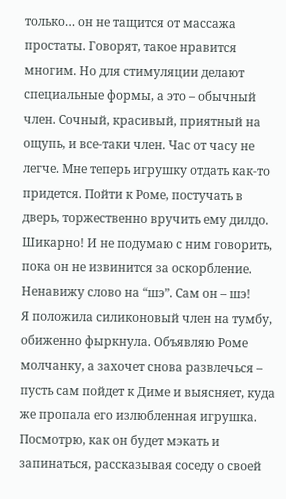только… он не тащится от массажа простаты. Говорят, такое нравится многим. Но для стимуляции делают специальные формы, а это – обычный член. Сочный, красивый, приятный на ощупь, и все-таки член. Час от часу не легче. Мне теперь игрушку отдать как-то придется. Пойти к Роме, постучать в дверь, торжественно вручить ему дилдо. Шикарно! И не подумаю с ним говорить, пока он не извинится за оскорбление. Ненавижу слово на “шэ”. Сам он – шэ!
Я положила силиконовый член на тумбу, обиженно фыркнула. Объявляю Роме молчанку, а захочет снова развлечься – пусть сам пойдет к Диме и выясняет, куда же пропала его излюбленная игрушка. Посмотрю, как он будет мэкать и запинаться, рассказывая соседу о своей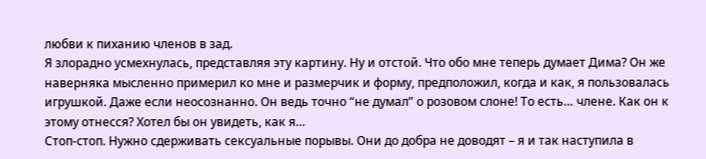любви к пиханию членов в зад.
Я злорадно усмехнулась, представляя эту картину. Ну и отстой. Что обо мне теперь думает Дима? Он же наверняка мысленно примерил ко мне и размерчик и форму, предположил, когда и как, я пользовалась игрушкой. Даже если неосознанно. Он ведь точно “не думал” о розовом слоне! То есть… члене. Как он к этому отнесся? Хотел бы он увидеть, как я…
Стоп-стоп. Нужно сдерживать сексуальные порывы. Они до добра не доводят – я и так наступила в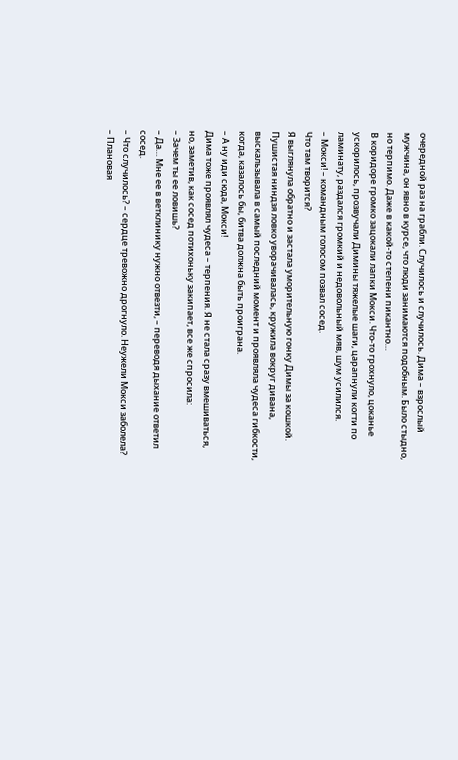очередной раз на грабли. Случилось и случилось. Дима – взрослый мужчина, он явно в курсе, что люди занимаются подобным. Было стыдно, но терпимо. Даже в какой-то степени пикантно…
В коридоре громко зацокали лапки Мокси. Что-то грохнуло, цоканье ускорилось, прозвучали Димины тяжелые шаги, царапнули когти по ламинату, раздался громкий и недовольный мяв, шум усилился.
– Мокси! – командным голосом позвал сосед.
Что там творится?
Я выглянула обратно и застала уморительную гонку Димы за кошкой. Пушистая ниндзя ловко уворачивалась, кружила вокруг дивана, выскальзывала в самый последний момент и проявляла чудеса гибкости, когда, казалось бы, битва должна быть проиграна.
– А ну иди сюда, Мокси!
Дима тоже проявлял чудеса – терпения. Я не стала сразу вмешиваться, но, заметив, как сосед потихоньку закипает, все же спросила:
– Зачем ты ее ловишь?
– Да… Мне ее в ветклинику нужно отвезти, – переводя дыхание ответил сосед.
– Что случилось? – сердце тревожно дрогнуло. Неужели Мокси заболела?
– Плановая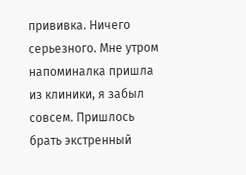прививка. Ничего серьезного. Мне утром напоминалка пришла из клиники, я забыл совсем. Пришлось брать экстренный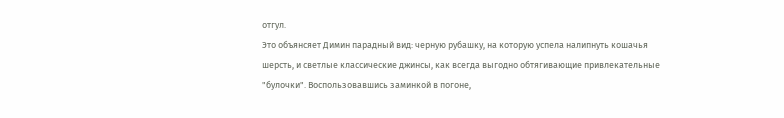отгул.
Это объянсяет Димин парадный вид: черную рубашку, на которую успела налипнуть кошачья шерсть, и светлые классические джинсы, как всегда выгодно обтягивающие привлекательные "булочки". Воспользовавшись заминкой в погоне,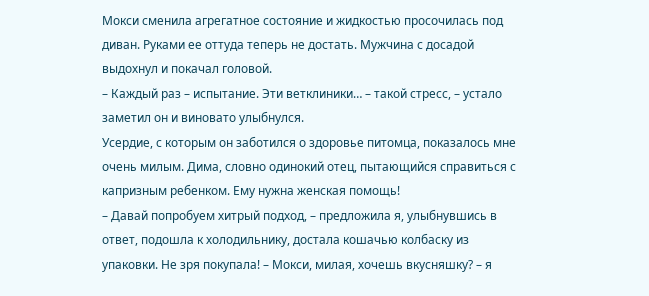Мокси сменила агрегатное состояние и жидкостью просочилась под диван. Руками ее оттуда теперь не достать. Мужчина с досадой выдохнул и покачал головой.
– Каждый раз – испытание. Эти ветклиники… – такой стресс, – устало заметил он и виновато улыбнулся.
Усердие, с которым он заботился о здоровье питомца, показалось мне очень милым. Дима, словно одинокий отец, пытающийся справиться с капризным ребенком. Ему нужна женская помощь!
– Давай попробуем хитрый подход, – предложила я, улыбнувшись в ответ, подошла к холодильнику, достала кошачью колбаску из упаковки. Не зря покупала! – Мокси, милая, хочешь вкусняшку? – я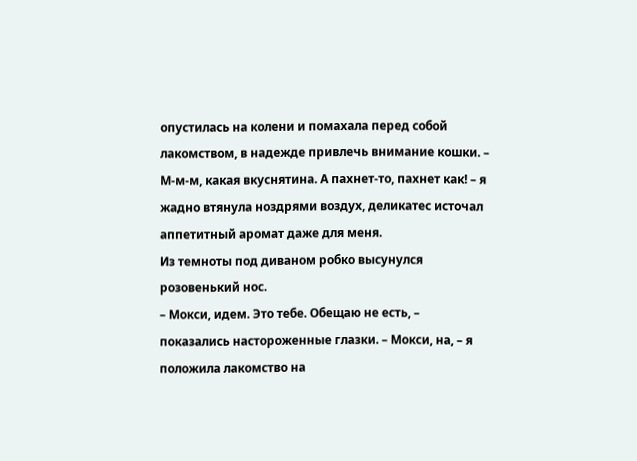опустилась на колени и помахала перед собой лакомством, в надежде привлечь внимание кошки. – М-м-м, какая вкуснятина. А пахнет-то, пахнет как! – я жадно втянула ноздрями воздух, деликатес источал аппетитный аромат даже для меня.
Из темноты под диваном робко высунулся розовенький нос.
– Мокси, идем. Это тебе. Обещаю не есть, – показались настороженные глазки. – Мокси, на, – я положила лакомство на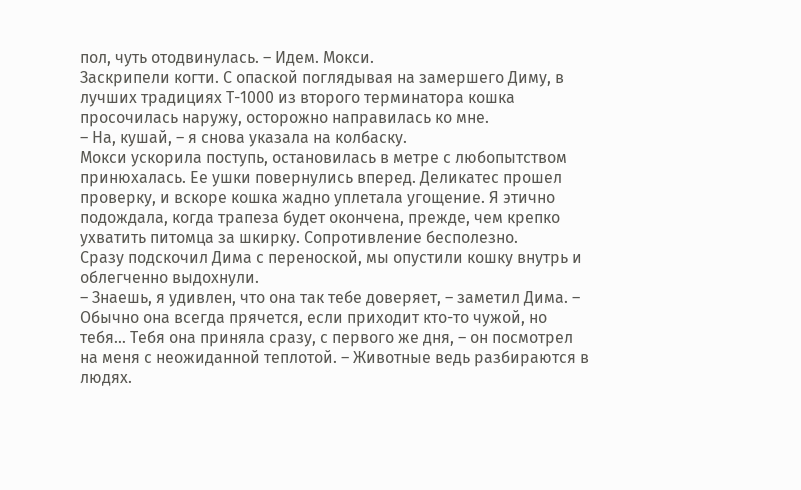пол, чуть отодвинулась. – Идем. Мокси.
Заскрипели когти. С опаской поглядывая на замершего Диму, в лучших традициях Т-1000 из второго терминатора кошка просочилась наружу, осторожно направилась ко мне.
– На, кушай, – я снова указала на колбаску.
Мокси ускорила поступь, остановилась в метре с любопытством принюхалась. Ее ушки повернулись вперед. Деликатес прошел проверку, и вскоре кошка жадно уплетала угощение. Я этично подождала, когда трапеза будет окончена, прежде, чем крепко ухватить питомца за шкирку. Сопротивление бесполезно.
Сразу подскочил Дима с переноской, мы опустили кошку внутрь и облегченно выдохнули.
– Знаешь, я удивлен, что она так тебе доверяет, – заметил Дима. – Обычно она всегда прячется, если приходит кто-то чужой, но тебя… Тебя она приняла сразу, с первого же дня, – он посмотрел на меня с неожиданной теплотой. – Животные ведь разбираются в людях.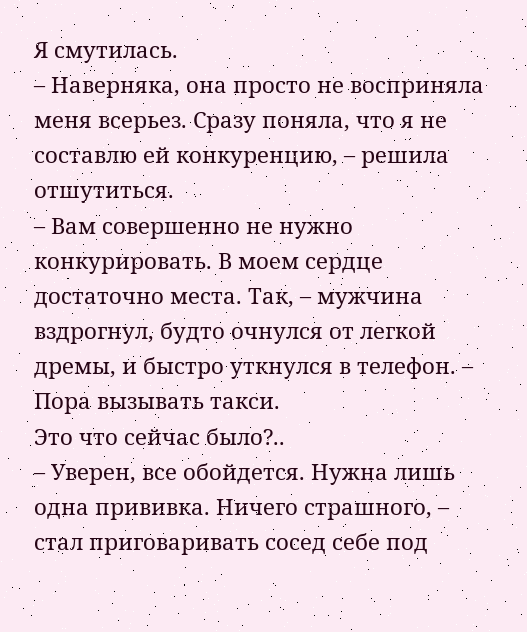Я смутилась.
– Наверняка, она просто не восприняла меня всерьез. Сразу поняла, что я не составлю ей конкуренцию, – решила отшутиться.
– Вам совершенно не нужно конкурировать. В моем сердце достаточно места. Так, – мужчина вздрогнул, будто очнулся от легкой дремы, и быстро уткнулся в телефон. – Пора вызывать такси.
Это что сейчас было?..
– Уверен, все обойдется. Нужна лишь одна прививка. Ничего страшного, – стал приговаривать сосед себе под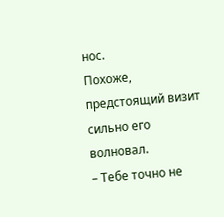нос.
Похоже, предстоящий визит сильно его волновал.
– Тебе точно не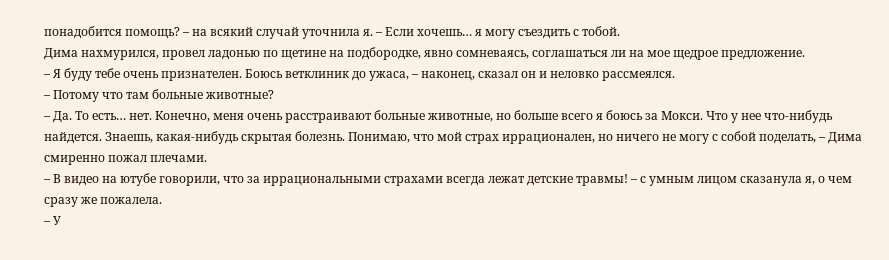понадобится помощь? – на всякий случай уточнила я. – Если хочешь… я могу съездить с тобой.
Дима нахмурился, провел ладонью по щетине на подбородке, явно сомневаясь, соглашаться ли на мое щедрое предложение.
– Я буду тебе очень признателен. Боюсь ветклиник до ужаса, – наконец, сказал он и неловко рассмеялся.
– Потому что там больные животные?
– Да. То есть… нет. Конечно, меня очень расстраивают больные животные, но больше всего я боюсь за Мокси. Что у нее что-нибудь найдется. Знаешь, какая-нибудь скрытая болезнь. Понимаю, что мой страх иррационален, но ничего не могу с собой поделать, – Дима смиренно пожал плечами.
– В видео на ютубе говорили, что за иррациональными страхами всегда лежат детские травмы! – с умным лицом сказанула я, о чем сразу же пожалела.
– У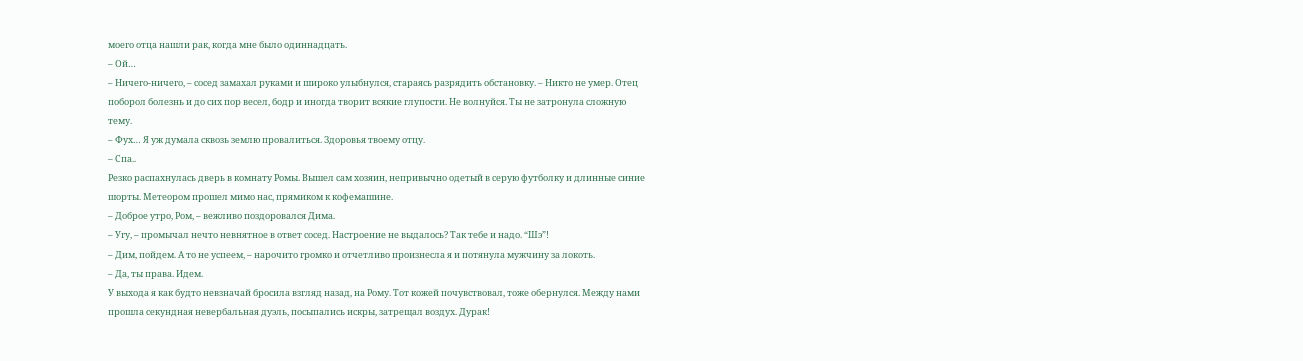моего отца нашли рак, когда мне было одиннадцать.
– Ой…
– Ничего-ничего, – сосед замахал руками и широко улыбнулся, стараясь разрядить обстановку. – Никто не умер. Отец поборол болезнь и до сих пор весел, бодр и иногда творит всякие глупости. Не волнуйся. Ты не затронула сложную тему.
– Фух… Я уж думала сквозь землю провалиться. Здоровья твоему отцу.
– Спа..
Резко распахнулась дверь в комнату Ромы. Вышел сам хозяин, непривычно одетый в серую футболку и длинные синие шорты. Метеором прошел мимо нас, прямиком к кофемашине.
– Доброе утро, Ром, – вежливо поздоровался Дима.
– Угу, – промычал нечто невнятное в ответ сосед. Настроение не выдалось? Так тебе и надо. “Шэ”!
– Дим, пойдем. А то не успеем, – нарочито громко и отчетливо произнесла я и потянула мужчину за локоть.
– Да, ты права. Идем.
У выхода я как будто невзначай бросила взгляд назад, на Рому. Тот кожей почувствовал, тоже обернулся. Между нами прошла секундная невербальная дуэль, посыпались искры, затрещал воздух. Дурак!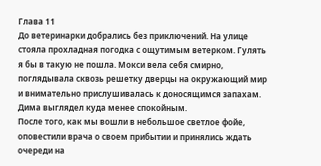Глава 11
До ветеринарки добрались без приключений. На улице стояла прохладная погодка с ощутимым ветерком. Гулять я бы в такую не пошла. Мокси вела себя смирно, поглядывала сквозь решетку дверцы на окружающий мир и внимательно прислушивалась к доносящимся запахам. Дима выглядел куда менее спокойным.
После того, как мы вошли в небольшое светлое фойе, оповестили врача о своем прибытии и принялись ждать очереди на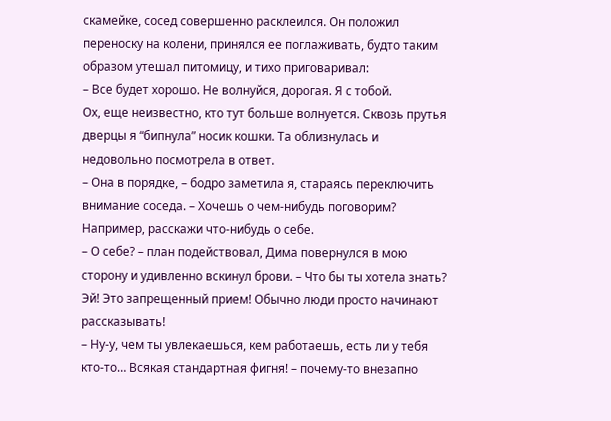скамейке, сосед совершенно расклеился. Он положил переноску на колени, принялся ее поглаживать, будто таким образом утешал питомицу, и тихо приговаривал:
– Все будет хорошо. Не волнуйся, дорогая. Я с тобой.
Ох, еще неизвестно, кто тут больше волнуется. Сквозь прутья дверцы я “бипнула” носик кошки. Та облизнулась и недовольно посмотрела в ответ.
– Она в порядке, – бодро заметила я, стараясь переключить внимание соседа. – Хочешь о чем-нибудь поговорим? Например, расскажи что-нибудь о себе.
– О себе? – план подействовал, Дима повернулся в мою сторону и удивленно вскинул брови. – Что бы ты хотела знать?
Эй! Это запрещенный прием! Обычно люди просто начинают рассказывать!
– Ну-у, чем ты увлекаешься, кем работаешь, есть ли у тебя кто-то… Всякая стандартная фигня! – почему-то внезапно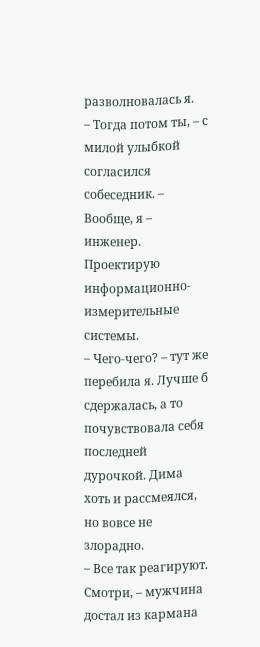разволновалась я.
– Тогда потом ты, – с милой улыбкой согласился собеседник. – Вообще, я – инженер. Проектирую информационно-измерительные системы.
– Чего-чего? – тут же перебила я. Лучше б сдержалась, а то почувствовала себя последней дурочкой. Дима хоть и рассмеялся, но вовсе не злорадно.
– Все так реагируют. Смотри, – мужчина достал из кармана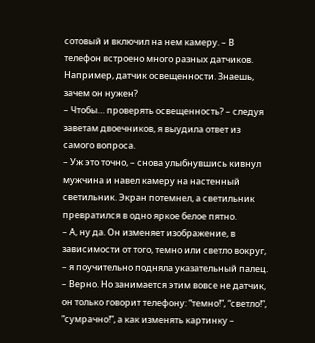сотовый и включил на нем камеру. – В телефон встроено много разных датчиков. Например, датчик освещенности. Знаешь, зачем он нужен?
– Чтобы… проверять освещенность? – следуя заветам двоечников, я выудила ответ из самого вопроса.
– Уж это точно, – снова улыбнувшись кивнул мужчина и навел камеру на настенный светильник. Экран потемнел, а светильник превратился в одно яркое белое пятно.
– А, ну да. Он изменяет изображение, в зависимости от того, темно или светло вокруг, – я поучительно подняла указательный палец.
– Верно. Но занимается этим вовсе не датчик, он только говорит телефону: “темно!”, “светло!”, “сумрачно!”, а как изменять картинку –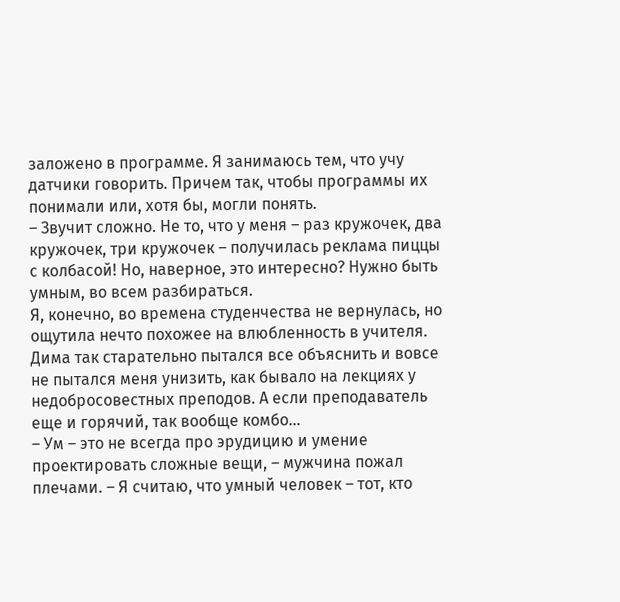заложено в программе. Я занимаюсь тем, что учу датчики говорить. Причем так, чтобы программы их понимали или, хотя бы, могли понять.
– Звучит сложно. Не то, что у меня – раз кружочек, два кружочек, три кружочек – получилась реклама пиццы с колбасой! Но, наверное, это интересно? Нужно быть умным, во всем разбираться.
Я, конечно, во времена студенчества не вернулась, но ощутила нечто похожее на влюбленность в учителя. Дима так старательно пытался все объяснить и вовсе не пытался меня унизить, как бывало на лекциях у недобросовестных преподов. А если преподаватель еще и горячий, так вообще комбо…
– Ум – это не всегда про эрудицию и умение проектировать сложные вещи, – мужчина пожал плечами. – Я считаю, что умный человек – тот, кто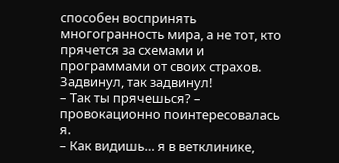способен воспринять многогранность мира, а не тот, кто прячется за схемами и программами от своих страхов.
Задвинул, так задвинул!
– Так ты прячешься? – провокационно поинтересовалась я.
– Как видишь… я в ветклинике,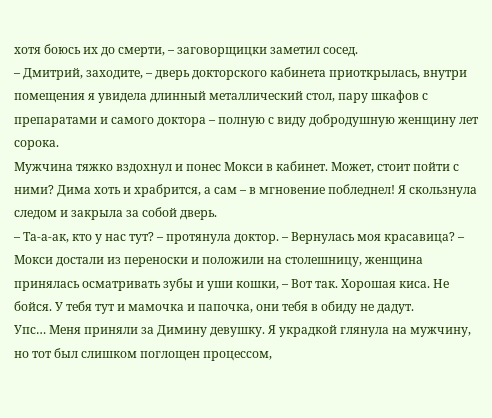хотя боюсь их до смерти, – заговорщицки заметил сосед.
– Дмитрий, заходите, – дверь докторского кабинета приоткрылась, внутри помещения я увидела длинный металлический стол, пару шкафов с препаратами и самого доктора – полную с виду добродушную женщину лет сорока.
Мужчина тяжко вздохнул и понес Мокси в кабинет. Может, стоит пойти с ними? Дима хоть и храбрится, а сам – в мгновение побледнел! Я скользнула следом и закрыла за собой дверь.
– Та-а-ак, кто у нас тут? – протянула доктор. – Вернулась моя красавица? – Мокси достали из переноски и положили на столешницу, женщина принялась осматривать зубы и уши кошки, – Вот так. Хорошая киса. Не бойся. У тебя тут и мамочка и папочка, они тебя в обиду не дадут.
Упс… Меня приняли за Димину девушку. Я украдкой глянула на мужчину, но тот был слишком поглощен процессом,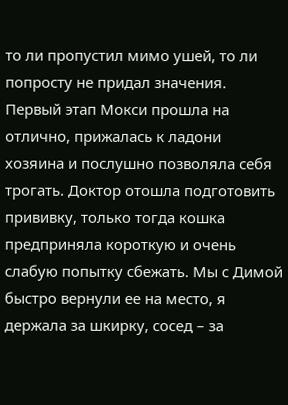то ли пропустил мимо ушей, то ли попросту не придал значения.
Первый этап Мокси прошла на отлично, прижалась к ладони хозяина и послушно позволяла себя трогать. Доктор отошла подготовить прививку, только тогда кошка предприняла короткую и очень слабую попытку сбежать. Мы с Димой быстро вернули ее на место, я держала за шкирку, сосед – за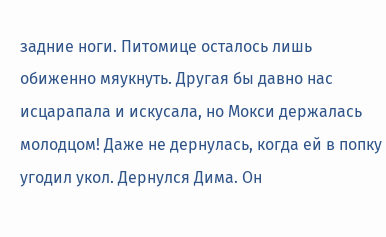задние ноги. Питомице осталось лишь обиженно мяукнуть. Другая бы давно нас исцарапала и искусала, но Мокси держалась молодцом! Даже не дернулась, когда ей в попку угодил укол. Дернулся Дима. Он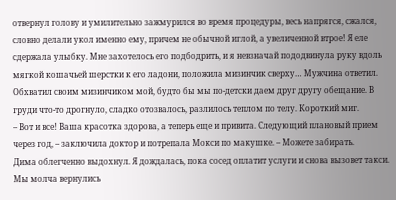отвернул голову и умилительно зажмурился во время процедуры, весь напрягся, сжался, словно делали укол именно ему, причем не обычной иглой, а увеличенной втрое! Я еле сдержала улыбку. Мне захотелось его подбодрить, и я невзначай пододвинула руку вдоль мягкой кошачьей шерстки к его ладони, положила мизинчик сверху… Мужчина ответил. Обхватил своим мизинчиком мой, будто бы мы по-детски даем друг другу обещание. В груди что-то дрогнуло, сладко отозвалось, разлилось теплом по телу. Короткий миг.
– Вот и все! Ваша красотка здорова, а теперь еще и привита. Следующий плановый прием через год, – заключила доктор и потрепала Мокси по макушке. – Можете забирать.
Дима облегченно выдохнул. Я дождалась, пока сосед оплатит услуги и снова вызовет такси. Мы молча вернулись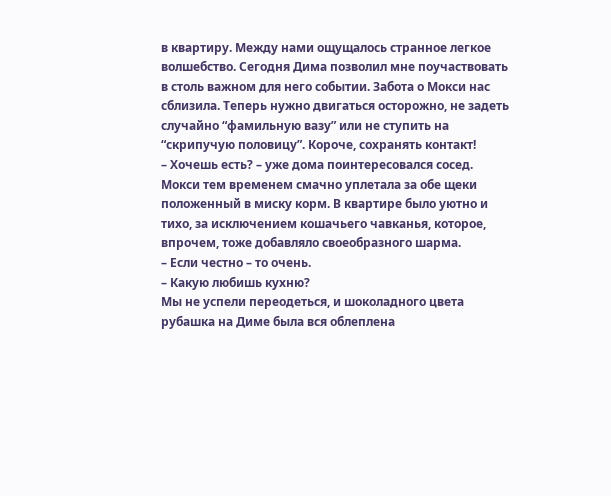в квартиру. Между нами ощущалось странное легкое волшебство. Сегодня Дима позволил мне поучаствовать в столь важном для него событии. Забота о Мокси нас сблизила. Теперь нужно двигаться осторожно, не задеть случайно “фамильную вазу” или не ступить на “скрипучую половицу”. Короче, сохранять контакт!
– Хочешь есть? – уже дома поинтересовался сосед.
Мокси тем временем смачно уплетала за обе щеки положенный в миску корм. В квартире было уютно и тихо, за исключением кошачьего чавканья, которое, впрочем, тоже добавляло своеобразного шарма.
– Если честно – то очень.
– Какую любишь кухню?
Мы не успели переодеться, и шоколадного цвета рубашка на Диме была вся облеплена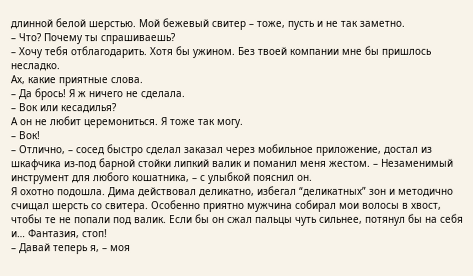длинной белой шерстью. Мой бежевый свитер – тоже, пусть и не так заметно.
– Что? Почему ты спрашиваешь?
– Хочу тебя отблагодарить. Хотя бы ужином. Без твоей компании мне бы пришлось несладко.
Ах, какие приятные слова.
– Да брось! Я ж ничего не сделала.
– Вок или кесадилья?
А он не любит церемониться. Я тоже так могу.
– Вок!
– Отлично, – сосед быстро сделал заказал через мобильное приложение, достал из шкафчика из-под барной стойки липкий валик и поманил меня жестом. – Незаменимый инструмент для любого кошатника, – с улыбкой пояснил он.
Я охотно подошла. Дима действовал деликатно, избегал “деликатных” зон и методично счищал шерсть со свитера. Особенно приятно мужчина собирал мои волосы в хвост, чтобы те не попали под валик. Если бы он сжал пальцы чуть сильнее, потянул бы на себя и… Фантазия, стоп!
– Давай теперь я, – моя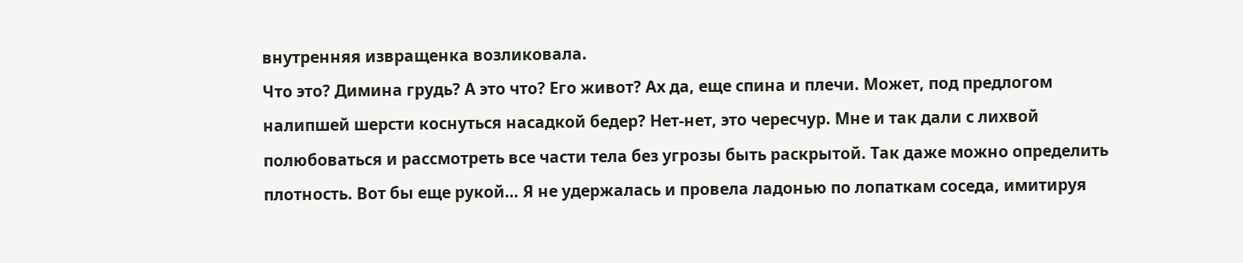внутренняя извращенка возликовала.
Что это? Димина грудь? А это что? Его живот? Ах да, еще спина и плечи. Может, под предлогом налипшей шерсти коснуться насадкой бедер? Нет-нет, это чересчур. Мне и так дали с лихвой полюбоваться и рассмотреть все части тела без угрозы быть раскрытой. Так даже можно определить плотность. Вот бы еще рукой… Я не удержалась и провела ладонью по лопаткам соседа, имитируя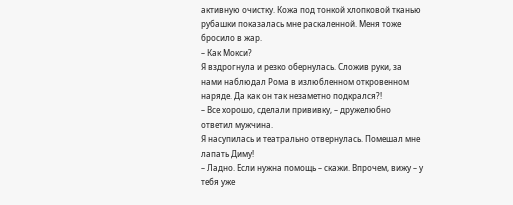активную очистку. Кожа под тонкой хлопковой тканью рубашки показалась мне раскаленной. Меня тоже бросило в жар.
– Как Мокси?
Я вздрогнула и резко обернулась. Сложив руки, за нами наблюдал Рома в излюбленном откровенном наряде. Да как он так незаметно подкрался?!
– Все хорошо, сделали прививку, – дружелюбно ответил мужчина.
Я насупилась и театрально отвернулась. Помешал мне лапать Диму!
– Ладно. Если нужна помощь – скажи. Впрочем, вижу – у тебя уже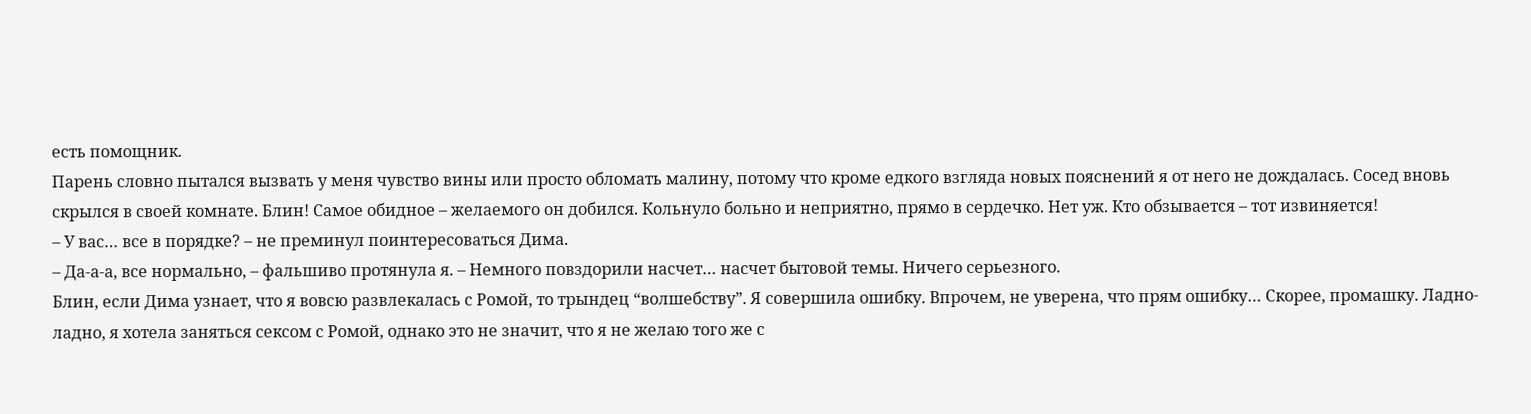есть помощник.
Парень словно пытался вызвать у меня чувство вины или просто обломать малину, потому что кроме едкого взгляда новых пояснений я от него не дождалась. Сосед вновь скрылся в своей комнате. Блин! Самое обидное – желаемого он добился. Кольнуло больно и неприятно, прямо в сердечко. Нет уж. Кто обзывается – тот извиняется!
– У вас… все в порядке? – не преминул поинтересоваться Дима.
– Да-а-а, все нормально, – фальшиво протянула я. – Немного повздорили насчет… насчет бытовой темы. Ничего серьезного.
Блин, если Дима узнает, что я вовсю развлекалась с Ромой, то трындец “волшебству”. Я совершила ошибку. Впрочем, не уверена, что прям ошибку… Скорее, промашку. Ладно-ладно, я хотела заняться сексом с Ромой, однако это не значит, что я не желаю того же с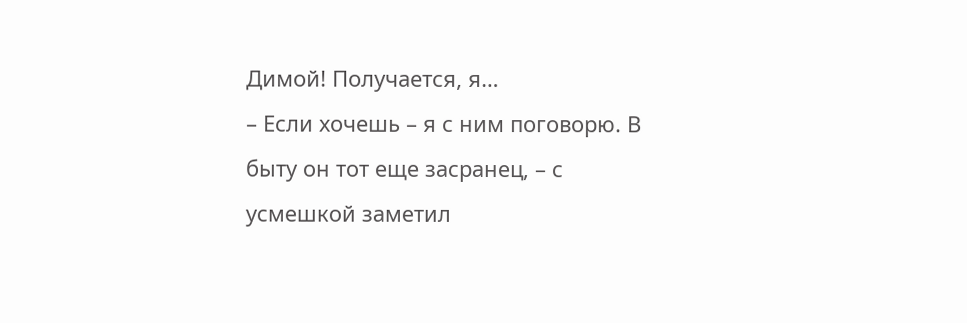Димой! Получается, я…
– Если хочешь – я с ним поговорю. В быту он тот еще засранец, – с усмешкой заметил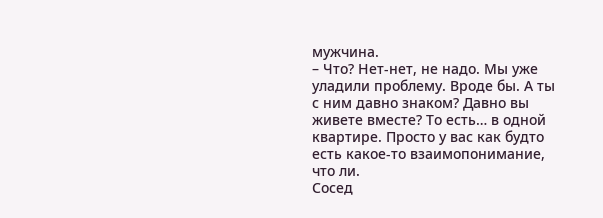мужчина.
– Что? Нет-нет, не надо. Мы уже уладили проблему. Вроде бы. А ты с ним давно знаком? Давно вы живете вместе? То есть… в одной квартире. Просто у вас как будто есть какое-то взаимопонимание, что ли.
Сосед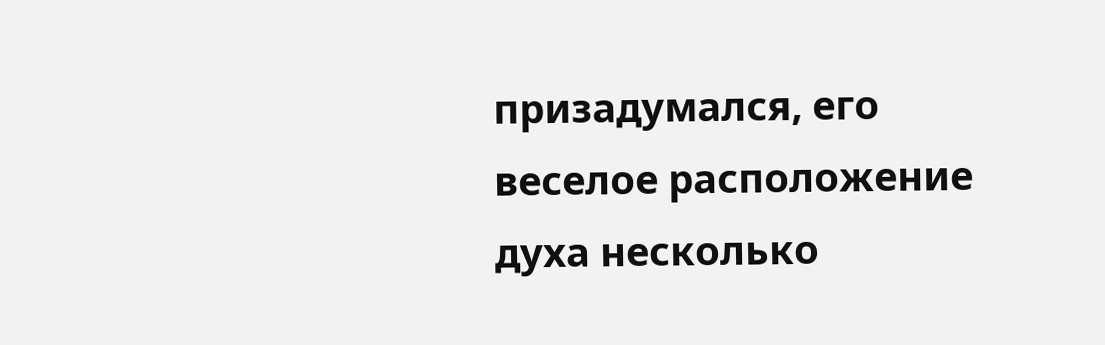призадумался, его веселое расположение духа несколько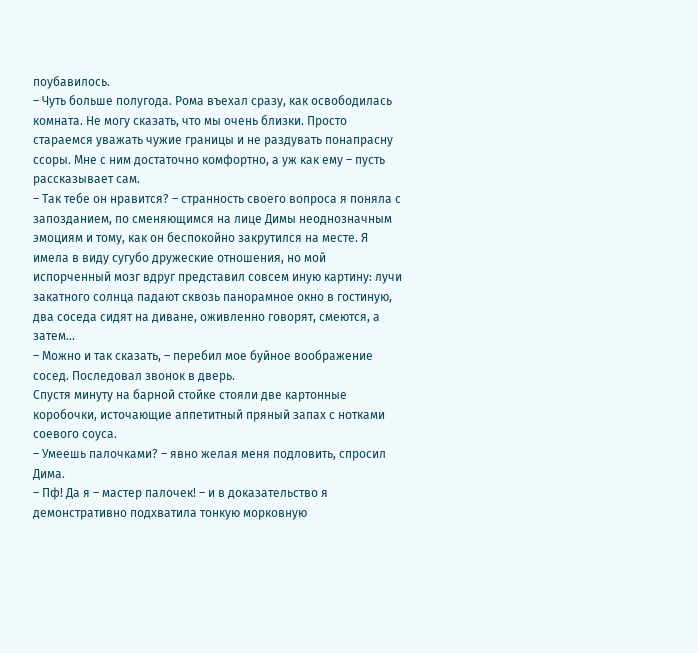поубавилось.
– Чуть больше полугода. Рома въехал сразу, как освободилась комната. Не могу сказать, что мы очень близки. Просто стараемся уважать чужие границы и не раздувать понапрасну ссоры. Мне с ним достаточно комфортно, а уж как ему – пусть рассказывает сам.
– Так тебе он нравится? – странность своего вопроса я поняла с запозданием, по сменяющимся на лице Димы неоднозначным эмоциям и тому, как он беспокойно закрутился на месте. Я имела в виду сугубо дружеские отношения, но мой испорченный мозг вдруг представил совсем иную картину: лучи закатного солнца падают сквозь панорамное окно в гостиную, два соседа сидят на диване, оживленно говорят, смеются, а затем…
– Можно и так сказать, – перебил мое буйное воображение сосед. Последовал звонок в дверь.
Спустя минуту на барной стойке стояли две картонные коробочки, источающие аппетитный пряный запах с нотками соевого соуса.
– Умеешь палочками? – явно желая меня подловить, спросил Дима.
– Пф! Да я – мастер палочек! – и в доказательство я демонстративно подхватила тонкую морковную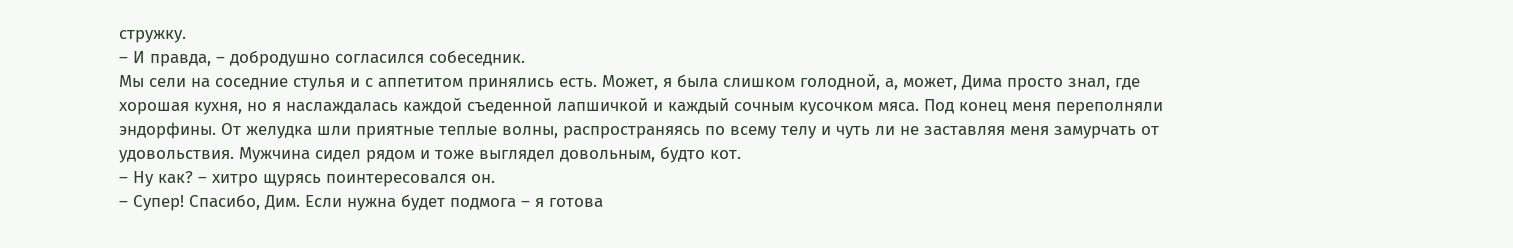стружку.
– И правда, – добродушно согласился собеседник.
Мы сели на соседние стулья и с аппетитом принялись есть. Может, я была слишком голодной, а, может, Дима просто знал, где хорошая кухня, но я наслаждалась каждой съеденной лапшичкой и каждый сочным кусочком мяса. Под конец меня переполняли эндорфины. От желудка шли приятные теплые волны, распространяясь по всему телу и чуть ли не заставляя меня замурчать от удовольствия. Мужчина сидел рядом и тоже выглядел довольным, будто кот.
– Ну как? – хитро щурясь поинтересовался он.
– Супер! Спасибо, Дим. Если нужна будет подмога – я готова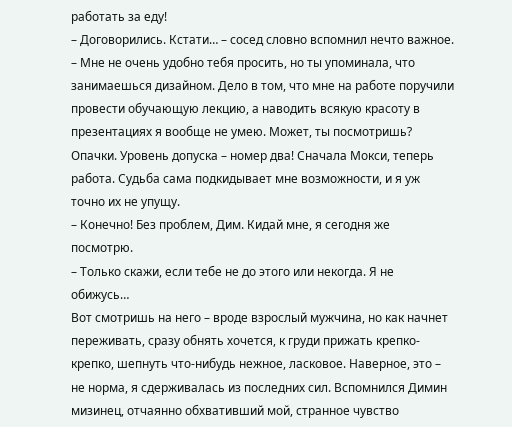работать за еду!
– Договорились. Кстати… – сосед словно вспомнил нечто важное. – Мне не очень удобно тебя просить, но ты упоминала, что занимаешься дизайном. Дело в том, что мне на работе поручили провести обучающую лекцию, а наводить всякую красоту в презентациях я вообще не умею. Может, ты посмотришь?
Опачки. Уровень допуска – номер два! Сначала Мокси, теперь работа. Судьба сама подкидывает мне возможности, и я уж точно их не упущу.
– Конечно! Без проблем, Дим. Кидай мне, я сегодня же посмотрю.
– Только скажи, если тебе не до этого или некогда. Я не обижусь…
Вот смотришь на него – вроде взрослый мужчина, но как начнет переживать, сразу обнять хочется, к груди прижать крепко-крепко, шепнуть что-нибудь нежное, ласковое. Наверное, это – не норма, я сдерживалась из последних сил. Вспомнился Димин мизинец, отчаянно обхвативший мой, странное чувство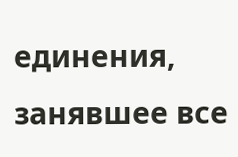единения, занявшее все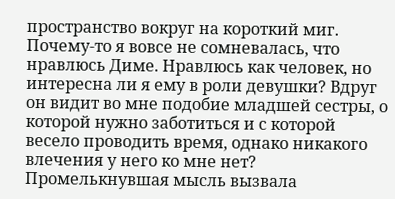пространство вокруг на короткий миг. Почему-то я вовсе не сомневалась, что нравлюсь Диме. Нравлюсь как человек, но интересна ли я ему в роли девушки? Вдруг он видит во мне подобие младшей сестры, о которой нужно заботиться и с которой весело проводить время, однако никакого влечения у него ко мне нет? Промелькнувшая мысль вызвала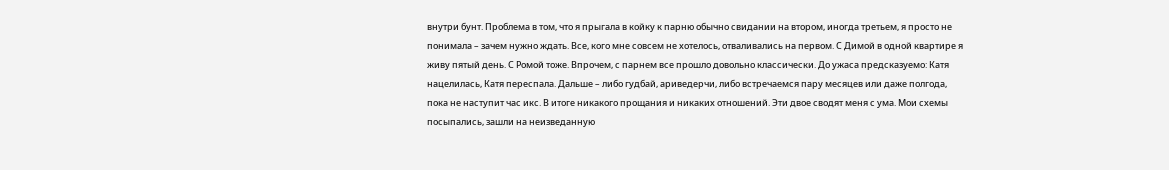внутри бунт. Проблема в том, что я прыгала в койку к парню обычно свидании на втором, иногда третьем, я просто не понимала – зачем нужно ждать. Все, кого мне совсем не хотелось, отваливались на первом. С Димой в одной квартире я живу пятый день. С Ромой тоже. Впрочем, с парнем все прошло довольно классически. До ужаса предсказуемо: Катя нацелилась, Катя переспала. Дальше – либо гудбай, ариведерчи, либо встречаемся пару месяцев или даже полгода, пока не наступит час икс. В итоге никакого прощания и никаких отношений. Эти двое сводят меня с ума. Мои схемы посыпались, зашли на неизведанную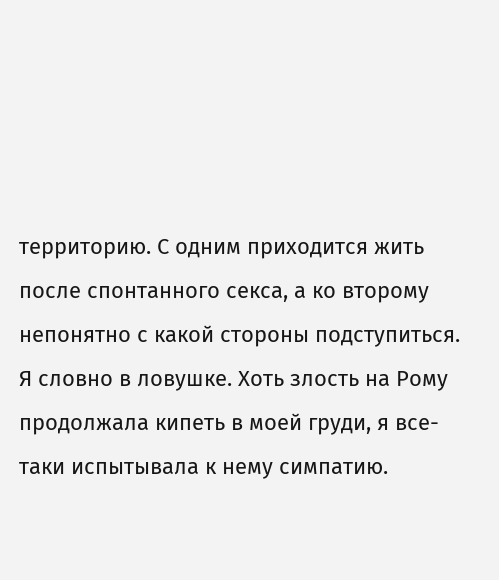территорию. С одним приходится жить после спонтанного секса, а ко второму непонятно с какой стороны подступиться. Я словно в ловушке. Хоть злость на Рому продолжала кипеть в моей груди, я все-таки испытывала к нему симпатию.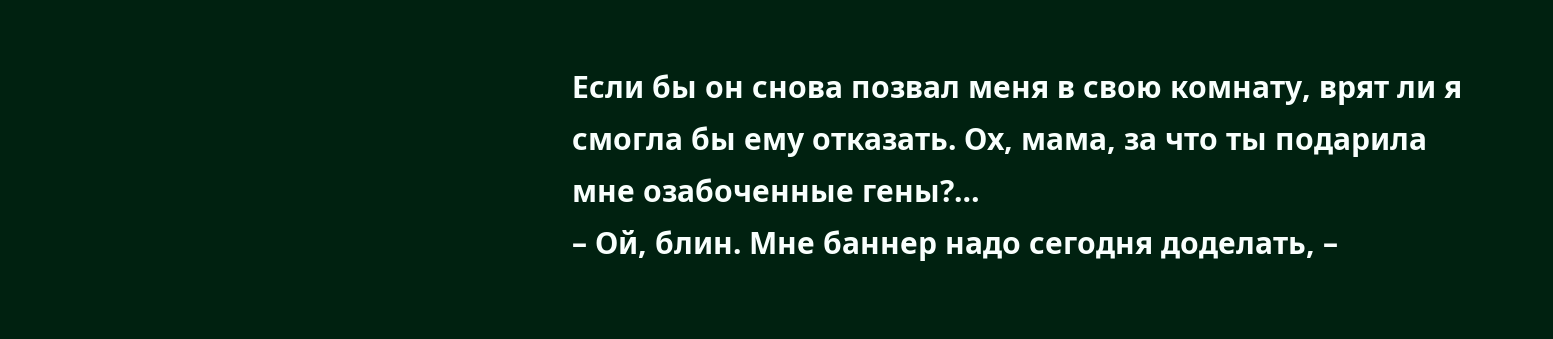Если бы он снова позвал меня в свою комнату, врят ли я смогла бы ему отказать. Ох, мама, за что ты подарила мне озабоченные гены?…
– Ой, блин. Мне баннер надо сегодня доделать, –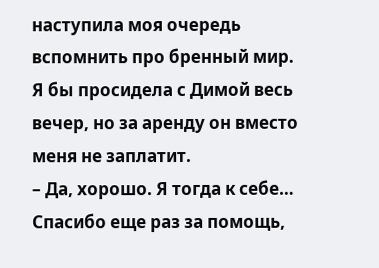наступила моя очередь вспомнить про бренный мир. Я бы просидела с Димой весь вечер, но за аренду он вместо меня не заплатит.
– Да, хорошо. Я тогда к себе… Спасибо еще раз за помощь,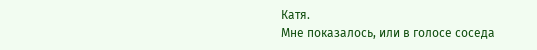Катя.
Мне показалось, или в голосе соседа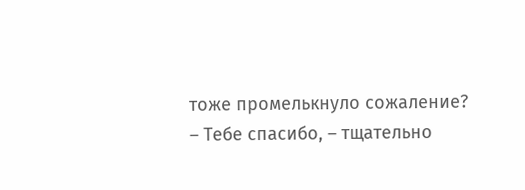тоже промелькнуло сожаление?
– Тебе спасибо, – тщательно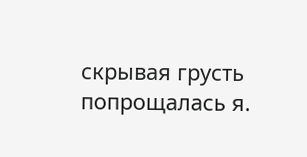скрывая грусть попрощалась я.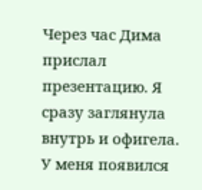Через час Дима прислал презентацию. Я сразу заглянула внутрь и офигела. У меня появился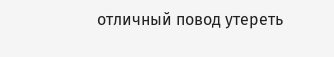отличный повод утереть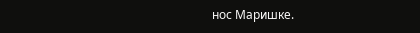нос Маришке.